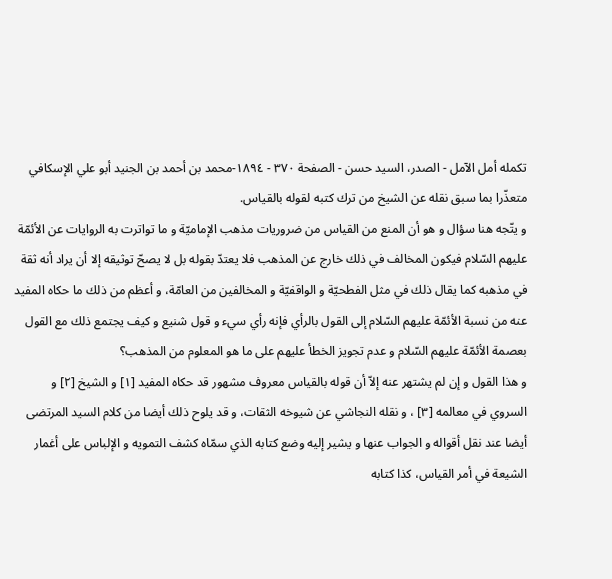تكمله أمل الآمل - الصدر، السيد حسن - الصفحة ٣٧٠ - ١٨٩٤-محمد بن أحمد بن الجنيد أبو علي الإسكافي
متعذّرا بما سبق نقله عن الشيخ من ترك كتبه لقوله بالقياس.
و يتّجه هنا سؤال و هو أن المنع من القياس من ضروريات مذهب الإماميّة و ما تواترت به الروايات عن الأئمّة عليهم السّلام فيكون المخالف في ذلك خارج عن المذهب فلا يعتدّ بقوله بل لا يصحّ توثيقه إلا أن يراد أنه ثقة في مذهبه كما يقال ذلك في مثل الفطحيّة و الواقفيّة و المخالفين من العامّة، و أعظم من ذلك ما حكاه المفيد عنه من نسبة الأئمّة عليهم السّلام إلى القول بالرأي فإنه رأي سيء و قول شنيع و كيف يجتمع ذلك مع القول بعصمة الأئمّة عليهم السّلام و عدم تجويز الخطأ عليهم على ما هو المعلوم من المذهب؟
و هذا القول و إن لم يشتهر عنه إلاّ أن قوله بالقياس معروف مشهور قد حكاه المفيد [١] و الشيخ [٢] و السروي في معالمه [٣] ، و نقله النجاشي عن شيوخه الثقات، و قد يلوح ذلك أيضا من كلام السيد المرتضى أيضا عند نقل أقواله و الجواب عنها و يشير إليه وضع كتابه الذي سمّاه كشف التمويه و الإلباس على أغمار الشيعة في أمر القياس، كذا كتابه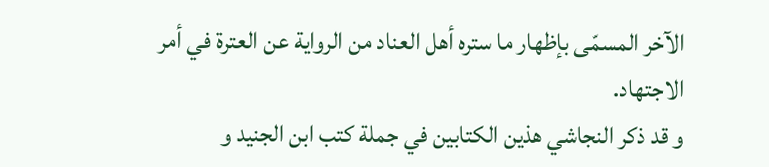الآخر المسمّى بإظهار ما ستره أهل العناد من الرواية عن العترة في أمر الاجتهاد.
و قد ذكر النجاشي هذين الكتابين في جملة كتب ابن الجنيد و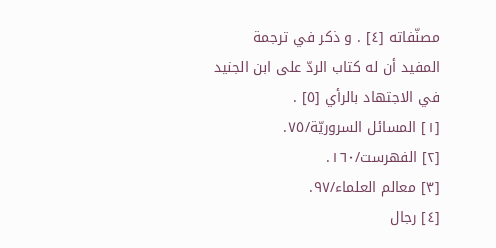مصنّفاته [٤] . و ذكر في ترجمة المفيد أن له كتاب الردّ على ابن الجنيد في الاجتهاد بالرأي [٥] .
[١] المسائل السروريّة/٧٥.
[٢] الفهرست/١٦٠.
[٣] معالم العلماء/٩٧.
[٤] رجال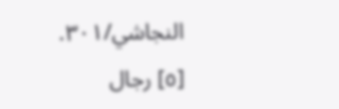النجاشي/٣٠١.
[٥] رجال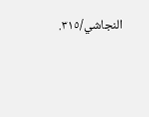النجاشي/٣١٥.